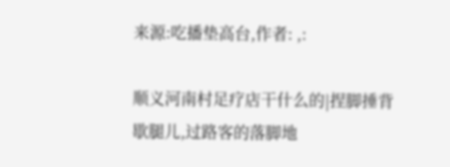来源:吃播垫高台,作者: ,:

顺义河南村足疗店干什么的|捏脚捶背歇腿儿,过路客的落脚地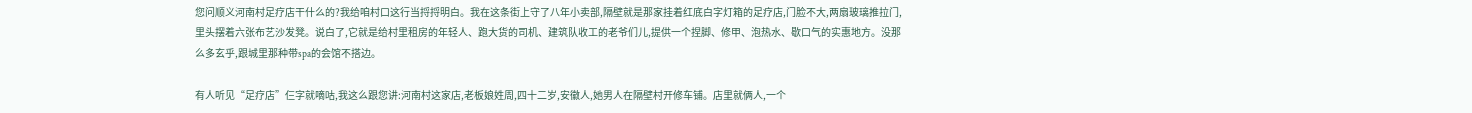您问顺义河南村足疗店干什么的?我给咱村口这行当捋捋明白。我在这条街上守了八年小卖部,隔壁就是那家挂着红底白字灯箱的足疗店,门脸不大,两扇玻璃推拉门,里头摆着六张布艺沙发凳。说白了,它就是给村里租房的年轻人、跑大货的司机、建筑队收工的老爷们儿,提供一个捏脚、修甲、泡热水、歇口气的实惠地方。没那么多玄乎,跟城里那种带spa的会馆不搭边。

有人听见“足疗店”仨字就嘀咕,我这么跟您讲:河南村这家店,老板娘姓周,四十二岁,安徽人,她男人在隔壁村开修车铺。店里就俩人,一个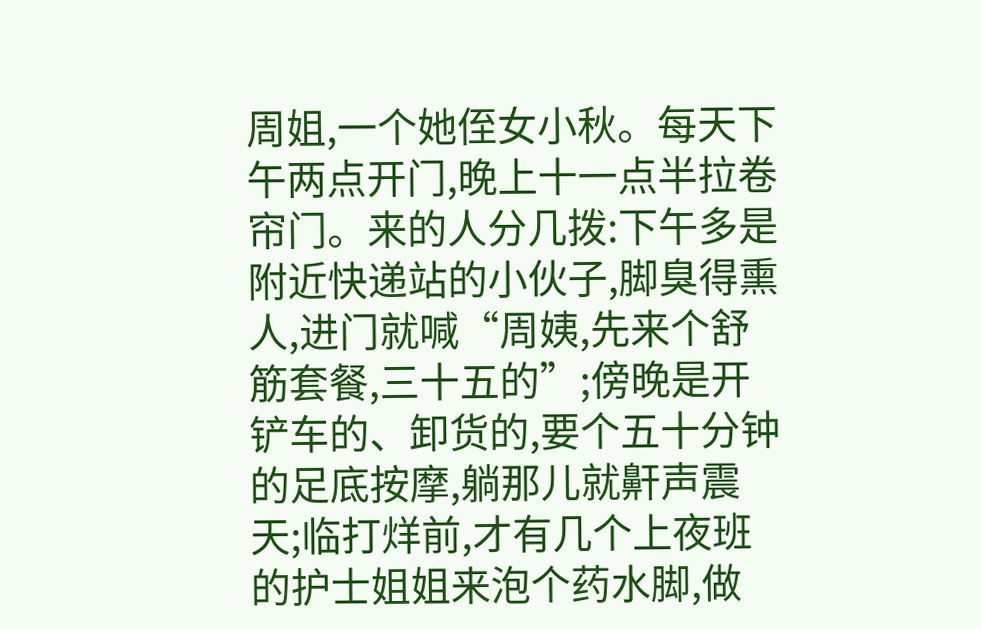周姐,一个她侄女小秋。每天下午两点开门,晚上十一点半拉卷帘门。来的人分几拨:下午多是附近快递站的小伙子,脚臭得熏人,进门就喊“周姨,先来个舒筋套餐,三十五的”;傍晚是开铲车的、卸货的,要个五十分钟的足底按摩,躺那儿就鼾声震天;临打烊前,才有几个上夜班的护士姐姐来泡个药水脚,做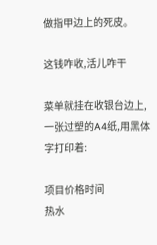做指甲边上的死皮。

这钱咋收,活儿咋干

菜单就挂在收银台边上,一张过塑的A4纸,用黑体字打印着:

项目价格时间
热水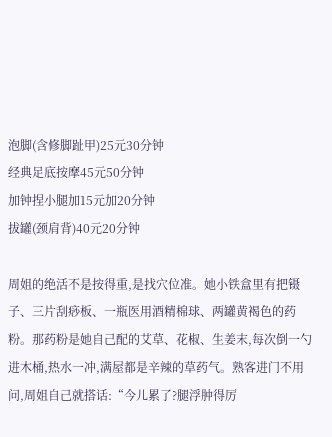泡脚(含修脚趾甲)25元30分钟
经典足底按摩45元50分钟
加钟捏小腿加15元加20分钟
拔罐(颈肩背)40元20分钟

周姐的绝活不是按得重,是找穴位准。她小铁盒里有把镊子、三片刮痧板、一瓶医用酒精棉球、两罐黄褐色的药粉。那药粉是她自己配的艾草、花椒、生姜末,每次倒一勺进木桶,热水一冲,满屋都是辛辣的草药气。熟客进门不用问,周姐自己就搭话:“今儿累了?腿浮肿得厉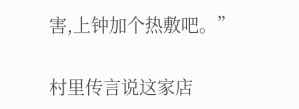害,上钟加个热敷吧。”

村里传言说这家店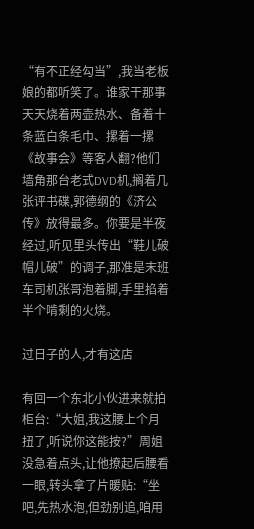“有不正经勾当”,我当老板娘的都听笑了。谁家干那事天天烧着两壶热水、备着十条蓝白条毛巾、摞着一摞《故事会》等客人翻?他们墙角那台老式DVD机,搁着几张评书碟,郭德纲的《济公传》放得最多。你要是半夜经过,听见里头传出“鞋儿破帽儿破”的调子,那准是末班车司机张哥泡着脚,手里掐着半个啃剩的火烧。

过日子的人,才有这店

有回一个东北小伙进来就拍柜台:“大姐,我这腰上个月扭了,听说你这能按?”周姐没急着点头,让他撩起后腰看一眼,转头拿了片暖贴:“坐吧,先热水泡,但劲别追,咱用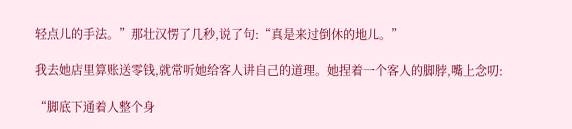轻点儿的手法。”那壮汉愣了几秒,说了句:“真是来过倒休的地儿。”

我去她店里算账送零钱,就常听她给客人讲自己的道理。她捏着一个客人的脚脖,嘴上念叨:

“脚底下通着人整个身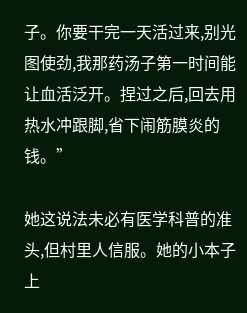子。你要干完一天活过来,别光图使劲,我那药汤子第一时间能让血活泛开。捏过之后,回去用热水冲跟脚,省下闹筋膜炎的钱。”

她这说法未必有医学科普的准头,但村里人信服。她的小本子上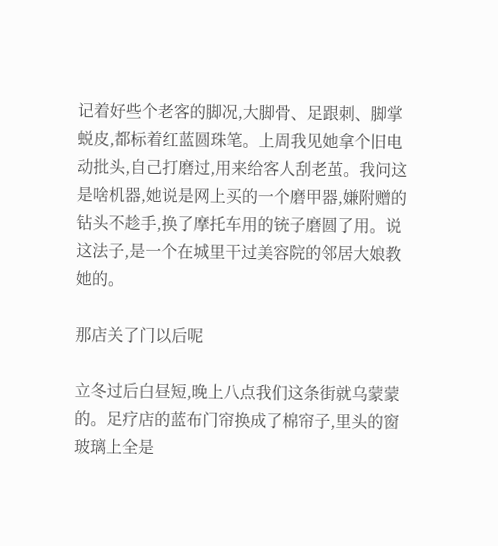记着好些个老客的脚况,大脚骨、足跟刺、脚掌蜕皮,都标着红蓝圆珠笔。上周我见她拿个旧电动批头,自己打磨过,用来给客人刮老茧。我问这是啥机器,她说是网上买的一个磨甲器,嫌附赠的钻头不趁手,换了摩托车用的铳子磨圆了用。说这法子,是一个在城里干过美容院的邻居大娘教她的。

那店关了门以后呢

立冬过后白昼短,晚上八点我们这条街就乌蒙蒙的。足疗店的蓝布门帘换成了棉帘子,里头的窗玻璃上全是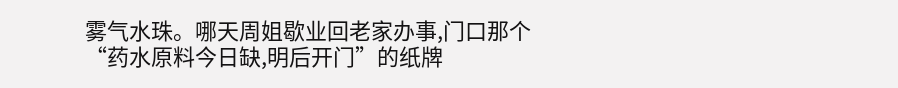雾气水珠。哪天周姐歇业回老家办事,门口那个“药水原料今日缺,明后开门”的纸牌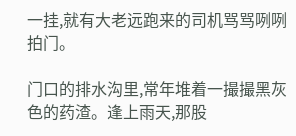一挂,就有大老远跑来的司机骂骂咧咧拍门。

门口的排水沟里,常年堆着一撮撮黑灰色的药渣。逢上雨天,那股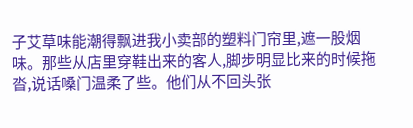子艾草味能潮得飘进我小卖部的塑料门帘里,遮一股烟味。那些从店里穿鞋出来的客人,脚步明显比来的时候拖沓,说话嗓门温柔了些。他们从不回头张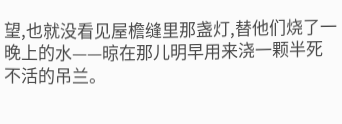望,也就没看见屋檐缝里那盏灯,替他们烧了一晚上的水——晾在那儿明早用来浇一颗半死不活的吊兰。